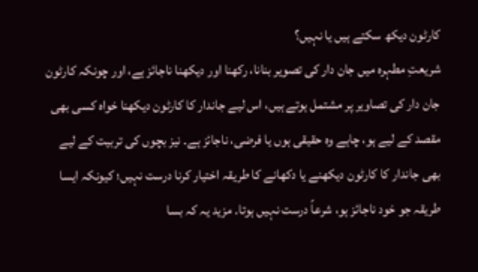کارٹون دیکھ سکتے ہیں یا نہیں؟
شریعتِ مطہرہ میں جان دار کی تصویر بنانا، رکھنا اور دیکھنا ناجائز ہے، اور چونکہ کارٹون جان دار کی تصاویر پر مشتمل ہوتے ہیں، اس لیے جاندار کا کارٹون دیکھنا خواہ کسی بھی مقصد کے لیے ہو، چاہے وہ حقیقی ہوں یا فرضی، ناجائز ہے۔ نیز بچوں کی تربیت کے لیے بھی جاندار کا کارٹون دیکھنے یا دکھانے کا طریقہ اختیار کرنا درست نہیں؛ کیونکہ ایسا طریقہ جو خود ناجائز ہو، شرعاً درست نہیں ہوتا۔ مزید یہ کہ بسا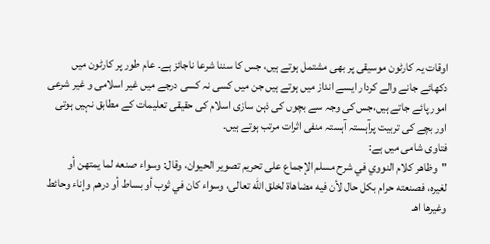اوقات یہ کارٹون موسیقی پر بھی مشتمل ہوتے ہیں، جس کا سننا شرعا ناجائز ہے۔ عام طور پر کارٹون میں دکھائے جانے والے کردار ایسے انداز میں ہوتے ہیں جن میں کسی نہ کسی درجے میں غیر اسلامی و غیر شرعی امور پائے جاتے ہیں،جس کی وجہ سے بچوں کی ذہن سازی اسلام کی حقیقی تعلیمات کے مطابق نہیں ہوتی اور بچے کی تربیت پرآہستہ آہستہ منفی اثرات مرتب ہوتے ہیں۔
فتاوی شامی میں ہے:
"وظاهر كلام النووي في شرح مسلم الإجماع على تحريم تصوير الحيوان، وقال: وسواء صنعه لما يمتهن أو لغيره، فصنعته حرام بكل حال لأن فيه مضاهاة لخلق الله تعالى، وسواء كان في ثوب أو بساط أو درهم وإناء وحائط وغيرها اهـ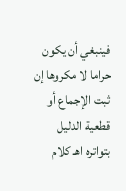فينبغي أن يكون حراما لا مكروها إن ثبت الإجماع أو قطعية الدليل بتواتره اهـ كلام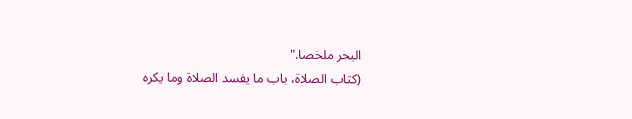البحر ملخصا."
(كتاب الصلاة، باب ما يفسد الصلاة وما يكره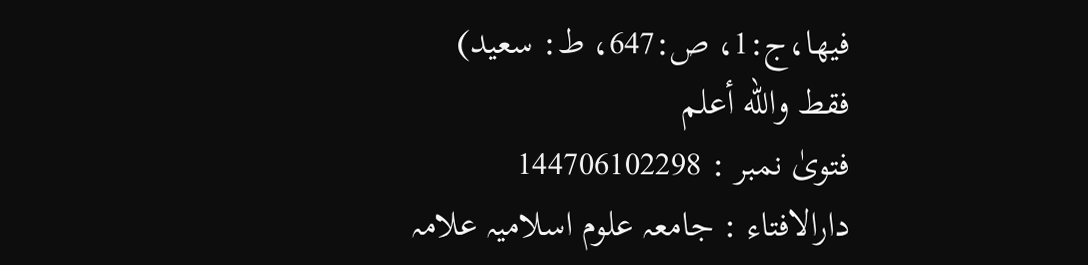فيها،ج:1، ص:647، ط: سعيد)
فقط والله أعلم
فتویٰ نمبر : 144706102298
دارالافتاء : جامعہ علوم اسلامیہ علامہ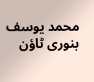محمد یوسف بنوری ٹاؤن